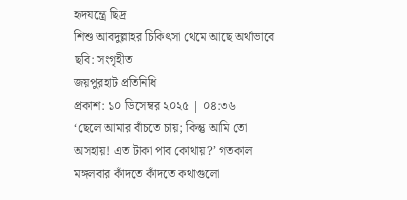হৃদযন্ত্রে ছিদ্র
শিশু আবদুল্লাহর চিকিৎসা থেমে আছে অর্থাভাবে
ছবি: সংগৃহীত
জয়পুরহাট প্রতিনিধি
প্রকাশ: ১০ ডিসেম্বর ২০২৫ | ০৪:৩৬
‘ছেলে আমার বাঁচতে চায়; কিন্তু আমি তো অসহায়! এত টাকা পাব কোথায়?’ গতকাল মঙ্গলবার কাঁদতে কাঁদতে কথাগুলো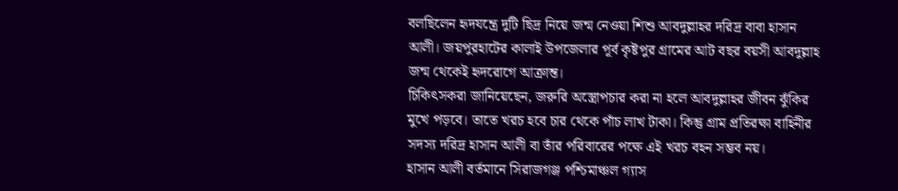বলছিলেন হৃদযন্ত্রে দুটি ছিদ্র নিয়ে জন্ম নেওয়া শিশু আবদুল্লাহর দরিদ্র বাবা হাসান আলী। জয়পুরহাটের কালাই উপজেলার পূর্ব কৃষ্টপুর গ্রামের আট বছর বয়সী আবদুল্লাহ জন্ম থেকেই হৃদরোগে আক্রান্ত।
চিকিৎসকরা জানিয়েছেন, জরুরি অস্ত্রোপচার করা না হলে আবদুল্লাহর জীবন ঝুঁকির মুখে পড়বে। তাতে খরচ হবে চার থেকে পাঁচ লাখ টাকা। কিন্তু গ্রাম প্রতিরক্ষা বাহিনীর সদস্য দরিদ্র হাসান আলী বা তাঁর পরিবারের পক্ষে এই খরচ বহন সম্ভব নয়।
হাসান আলী বর্তমানে সিরাজগঞ্জ পশ্চিমাঞ্চল গ্যাস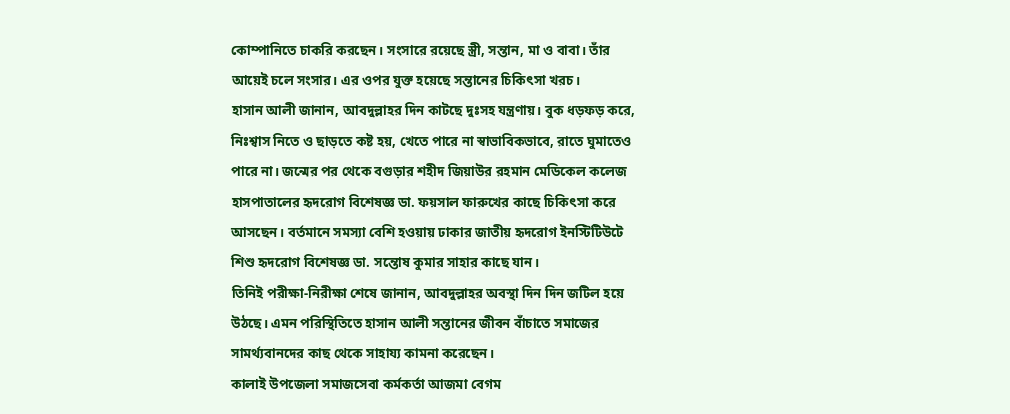কোম্পানিতে চাকরি করছেন। সংসারে রয়েছে স্ত্রী, সন্তান, মা ও বাবা। তাঁর আয়েই চলে সংসার। এর ওপর যুক্ত হয়েছে সন্তানের চিকিৎসা খরচ।
হাসান আলী জানান, আবদুল্লাহর দিন কাটছে দুঃসহ যন্ত্রণায়। বুক ধড়ফড় করে, নিঃশ্বাস নিতে ও ছাড়তে কষ্ট হয়, খেতে পারে না স্বাভাবিকভাবে, রাতে ঘুমাতেও পারে না। জন্মের পর থেকে বগুড়ার শহীদ জিয়াউর রহমান মেডিকেল কলেজ হাসপাতালের হৃদরোগ বিশেষজ্ঞ ডা. ফয়সাল ফারুখের কাছে চিকিৎসা করে আসছেন। বর্তমানে সমস্যা বেশি হওয়ায় ঢাকার জাতীয় হৃদরোগ ইনস্টিটিউটে শিশু হৃদরোগ বিশেষজ্ঞ ডা. সন্তোষ কুমার সাহার কাছে যান।
তিনিই পরীক্ষা-নিরীক্ষা শেষে জানান, আবদুল্লাহর অবস্থা দিন দিন জটিল হয়ে উঠছে। এমন পরিস্থিতিতে হাসান আলী সন্তানের জীবন বাঁচাতে সমাজের সামর্থ্যবানদের কাছ থেকে সাহায্য কামনা করেছেন।
কালাই উপজেলা সমাজসেবা কর্মকর্তা আজমা বেগম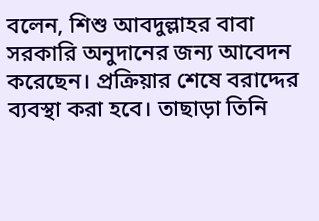বলেন, শিশু আবদুল্লাহর বাবা সরকারি অনুদানের জন্য আবেদন করেছেন। প্রক্রিয়ার শেষে বরাদ্দের ব্যবস্থা করা হবে। তাছাড়া তিনি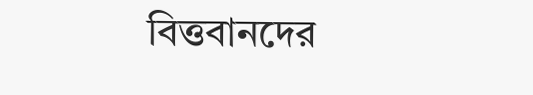বিত্তবানদের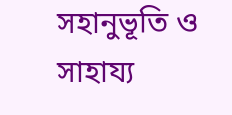সহানুভূতি ও সাহায্য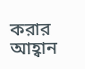করার আহ্বান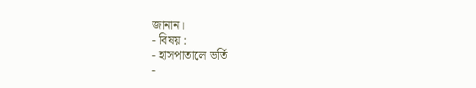জানান।
- বিষয় :
- হাসপাতালে ভর্তি
-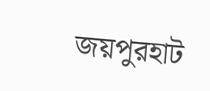জয়পুরহাট